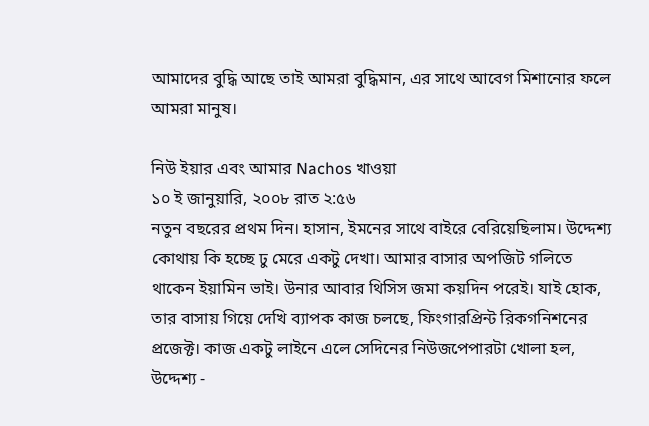আমাদের বুদ্ধি আছে তাই আমরা বুদ্ধিমান, এর সাথে আবেগ মিশানোর ফলে আমরা মানুষ।

নিউ ইয়ার এবং আমার Nachos খাওয়া
১০ ই জানুয়ারি, ২০০৮ রাত ২:৫৬
নতুন বছরের প্রথম দিন। হাসান, ইমনের সাথে বাইরে বেরিয়েছিলাম। উদ্দেশ্য কোথায় কি হচ্ছে ঢু মেরে একটু দেখা। আমার বাসার অপজিট গলিতে থাকেন ইয়ামিন ভাই। উনার আবার থিসিস জমা কয়দিন পরেই। যাই হোক, তার বাসায় গিয়ে দেখি ব্যাপক কাজ চলছে, ফিংগারপ্রিন্ট রিকগনিশনের প্রজেক্ট। কাজ একটু লাইনে এলে সেদিনের নিউজপেপারটা খোলা হল, উদ্দেশ্য -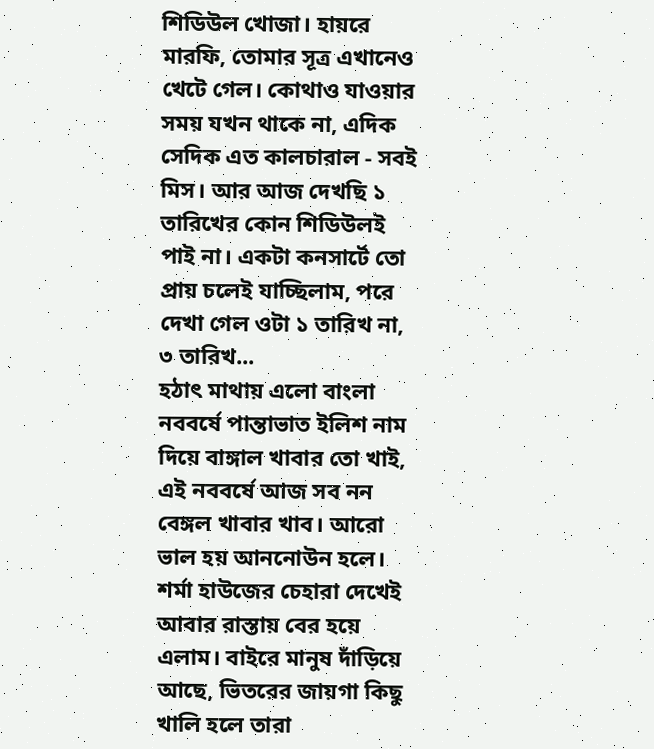শিডিউল খোজা। হায়রে মারফি, তোমার সূত্র এখানেও খেটে গেল। কোথাও যাওয়ার সময় যখন থাকে না, এদিক সেদিক এত কালচারাল - সবই মিস। আর আজ দেখছি ১ তারিখের কোন শিডিউলই পাই না। একটা কনসার্টে তো প্রায় চলেই যাচ্ছিলাম, পরে দেখা গেল ওটা ১ তারিখ না, ৩ তারিখ...
হঠাৎ মাথায় এলো বাংলা নববর্ষে পান্তাভাত ইলিশ নাম দিয়ে বাঙ্গাল খাবার তো খাই, এই নববর্ষে আজ সব নন বেঙ্গল খাবার খাব। আরো ভাল হয় আননোউন হলে।
শর্মা হাউজের চেহারা দেখেই আবার রাস্তায় বের হয়ে এলাম। বাইরে মানুষ দাঁড়িয়ে আছে, ভিতরের জায়গা কিছু খালি হলে তারা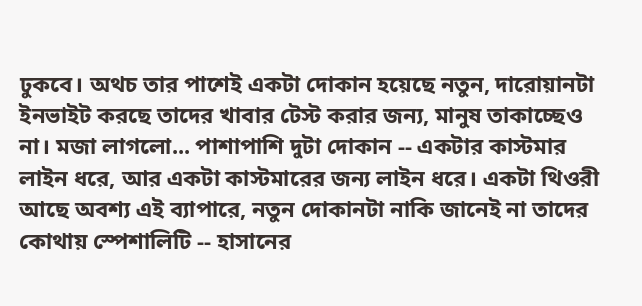ঢুকবে। অথচ তার পাশেই একটা দোকান হয়েছে নতুন, দারোয়ানটা ইনভাইট করছে তাদের খাবার টেস্ট করার জন্য, মানুষ তাকাচ্ছেও না। মজা লাগলো... পাশাপাশি দুটা দোকান -- একটার কাস্টমার লাইন ধরে, আর একটা কাস্টমারের জন্য লাইন ধরে। একটা থিওরী আছে অবশ্য এই ব্যাপারে, নতুন দোকানটা নাকি জানেই না তাদের কোথায় স্পেশালিটি -- হাসানের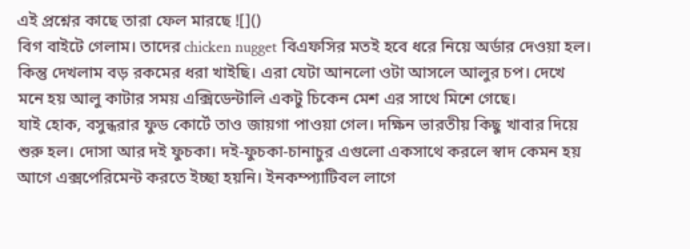এই প্রশ্নের কাছে তারা ফেল মারছে ![]()
বিগ বাইটে গেলাম। তাদের chicken nugget বিএফসির মতই হবে ধরে নিয়ে অর্ডার দেওয়া হল। কিন্তু দেখলাম বড় রকমের ধরা খাইছি। এরা যেটা আনলো ওটা আসলে আলুর চপ। দেখে মনে হয় আলু কাটার সময় এক্সিডেন্টালি একটু চিকেন মেশ এর সাথে মিশে গেছে।
যাই হোক, বসুন্ধরার ফুড কোর্টে তাও জায়গা পাওয়া গেল। দক্ষিন ভারতীয় কিছু খাবার দিয়ে শুরু হল। দোসা আর দই ফুচকা। দই-ফুচকা-চানাচুর এগুলো একসাথে করলে স্বাদ কেমন হয় আগে এক্সপেরিমেন্ট করতে ইচ্ছা হয়নি। ইনকম্প্যাটিবল লাগে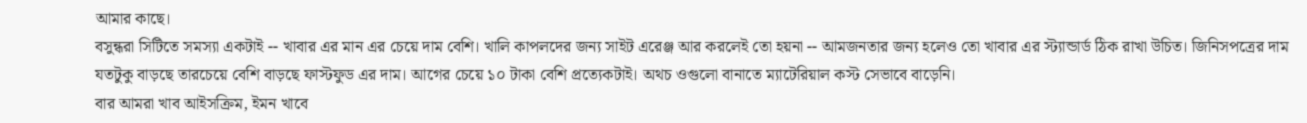আমার কাছে।
বসুন্ধরা সিটিতে সমস্যা একটাই -- খাবার এর মান এর চেয়ে দাম বেশি। খালি কাপলদের জন্য সাইট এরেঞ্জ আর করলেই তো হয়না -- আমজনতার জন্য হলেও তো খাবার এর স্ট্যান্ডার্ড ঠিক রাখা উচিত। জিনিসপত্রের দাম যতটুকু বাড়ছে তারচেয়ে বেশি বাড়ছে ফাস্টফুড এর দাম। আগের চেয়ে ১০ টাকা বেশি প্রত্যেকটাই। অথচ ওগুলো বানাতে ম্যাটেরিয়াল কস্ট সেভাবে বাড়েনি।
বার আমরা খাব আইসক্রিম, ইমন খাবে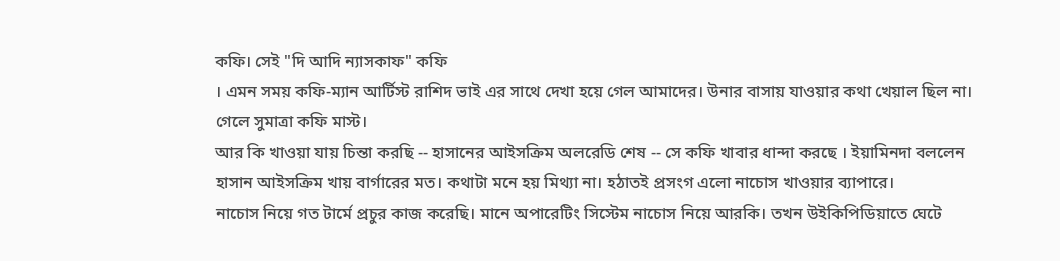কফি। সেই "দি আদি ন্যাসকাফ" কফি
। এমন সময় কফি-ম্যান আর্টিস্ট রাশিদ ভাই এর সাথে দেখা হয়ে গেল আমাদের। উনার বাসায় যাওয়ার কথা খেয়াল ছিল না। গেলে সুমাত্রা কফি মাস্ট।
আর কি খাওয়া যায় চিন্তা করছি -- হাসানের আইসক্রিম অলরেডি শেষ -- সে কফি খাবার ধান্দা করছে । ইয়ামিনদা বললেন হাসান আইসক্রিম খায় বার্গারের মত। কথাটা মনে হয় মিথ্যা না। হঠাতই প্রসংগ এলো নাচোস খাওয়ার ব্যাপারে।
নাচোস নিয়ে গত টার্মে প্রচুর কাজ করেছি। মানে অপারেটিং সিস্টেম নাচোস নিয়ে আরকি। তখন উইকিপিডিয়াতে ঘেটে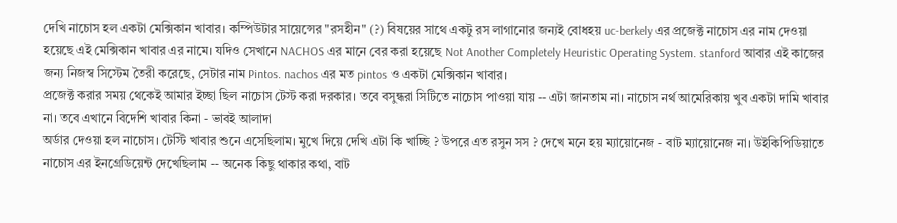দেখি নাচোস হল একটা মেক্সিকান খাবার। কম্পিউটার সায়েন্সের "রসহীন" (?) বিষয়ের সাথে একটু রস লাগানোর জন্যই বোধহয় uc-berkely এর প্রজেক্ট নাচোস এর নাম দেওয়া হয়েছে এই মেক্সিকান খাবার এর নামে। যদিও সেখানে NACHOS এর মানে বের করা হয়েছে Not Another Completely Heuristic Operating System. stanford আবার এই কাজের জন্য নিজস্ব সিস্টেম তৈরী করেছে, সেটার নাম Pintos. nachos এর মত pintos ও একটা মেক্সিকান খাবার।
প্রজেক্ট করার সময় থেকেই আমার ইচ্ছা ছিল নাচোস টেস্ট করা দরকার। তবে বসুন্ধরা সিটিতে নাচোস পাওয়া যায় -- এটা জানতাম না। নাচোস নর্থ আমেরিকায় খুব একটা দামি খাবার না। তবে এখানে বিদেশি খাবার কিনা - ভাবই আলাদা
অর্ডার দেওয়া হল নাচোস। টেস্টি খাবার শুনে এসেছিলাম। মুখে দিয়ে দেখি এটা কি খাচ্ছি ? উপরে এত রসুন সস ? দেখে মনে হয় ম্যায়োনেজ - বাট ম্যায়োনেজ না। উইকিপিডিয়াতে নাচোস এর ইনগ্রেডিয়েন্ট দেখেছিলাম -- অনেক কিছু থাকার কথা, বাট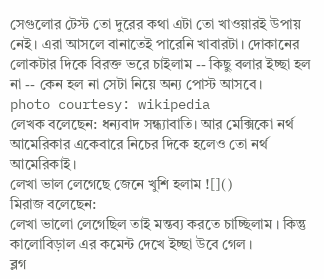সেগুলোর টেস্ট তো দুরের কথা এটা তো খাওয়ারই উপায় নেই। এরা আসলে বানাতেই পারেনি খাবারটা। দোকানের লোকটার দিকে বিরক্ত ভরে চাইলাম -- কিছু বলার ইচ্ছা হল না -- কেন হল না সেটা নিয়ে অন্য পোস্ট আসবে।
photo courtesy: wikipedia
লেখক বলেছেন: ধন্যবাদ সন্ধ্যাবাতি। আর মেক্সিকো নর্থ আমেরিকার একেবারে নিচের দিকে হলেও তো নর্থ আমেরিকাই।
লেখা ভাল লেগেছে জেনে খুশি হলাম ![]()
মিরাজ বলেছেন:
লেখা ভালো লেগেছিল তাই মন্তব্য করতে চাচ্ছিলাম । কিন্তু কালোবিড়াল এর কমেন্ট দেখে ইচ্ছা উবে গেল ।
ব্লগ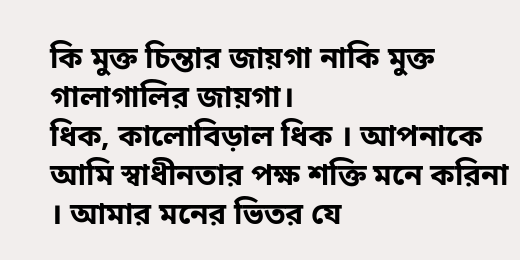কি মুক্ত চিন্তার জায়গা নাকি মুক্ত গালাগালির জায়গা।
ধিক, কালোবিড়াল ধিক । আপনাকে আমি স্বাধীনতার পক্ষ শক্তি মনে করিনা । আমার মনের ভিতর যে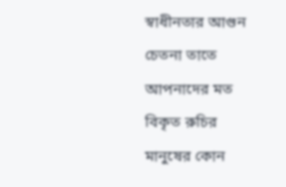স্বাধীনতার আগুন চেতনা তাতে আপনাদের মত বিকৃত রুচির মানুষের কোন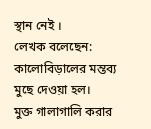স্থান নেই ।
লেখক বলেছেন: কালোবিড়ালের মন্তব্য মুছে দেওয়া হল।
মুক্ত গালাগালি করার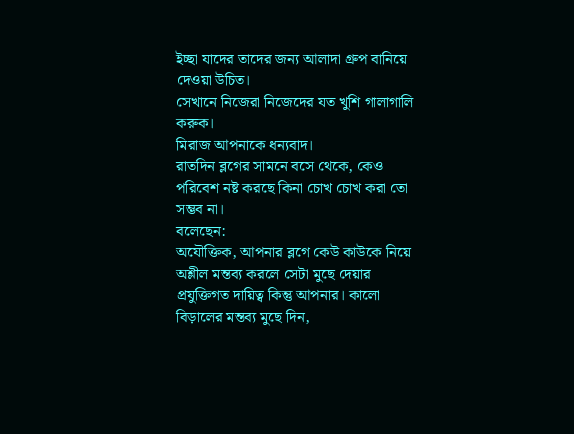ইচ্ছা যাদের তাদের জন্য আলাদা গ্রুপ বানিয়ে দেওয়া উচিত।
সেখানে নিজেরা নিজেদের যত খুশি গালাগালি করুক।
মিরাজ আপনাকে ধন্যবাদ।
রাতদিন ব্লগের সামনে বসে থেকে, কেও পরিবেশ নষ্ট করছে কিনা চোখ চোখ করা তো সম্ভব না।
বলেছেন:
অযৌক্তিক, আপনার ব্লগে কেউ কাউকে নিয়ে অশ্লীল মন্তব্য করলে সেটা মুছে দেয়ার প্রযুক্তিগত দায়িত্ব কিন্তু আপনার। কালো বিড়ালের মন্তব্য মুছে দিন,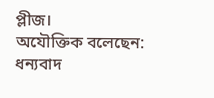প্লীজ।
অযৌক্তিক বলেছেন:
ধন্যবাদ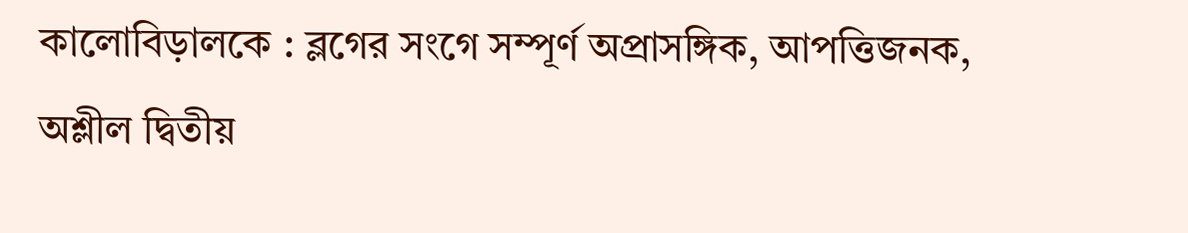কালোবিড়ালকে : ব্লগের সংগে সম্পূর্ণ অপ্রাসঙ্গিক, আপত্তিজনক, অশ্লীল দ্বিতীয়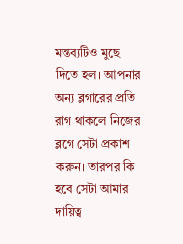মন্তব্যটিও মুছে দিতে হল। আপনার অন্য ব্লগারের প্রতি রাগ থাকলে নিজের ব্লগে সেটা প্রকাশ করুন। তারপর কি হবে সেটা আমার দায়িত্ব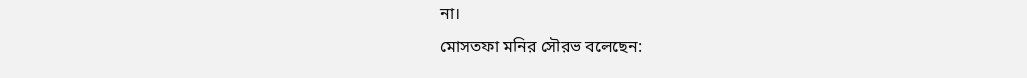না।
মোসতফা মনির সৌরভ বলেছেন: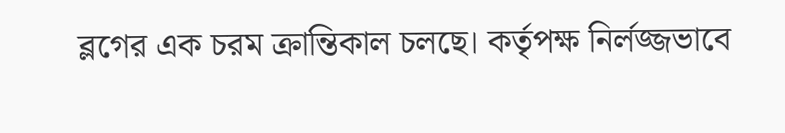ব্লগের এক চরম ক্রান্তিকাল চলছে। কর্তৃপক্ষ নির্লজ্জভাবে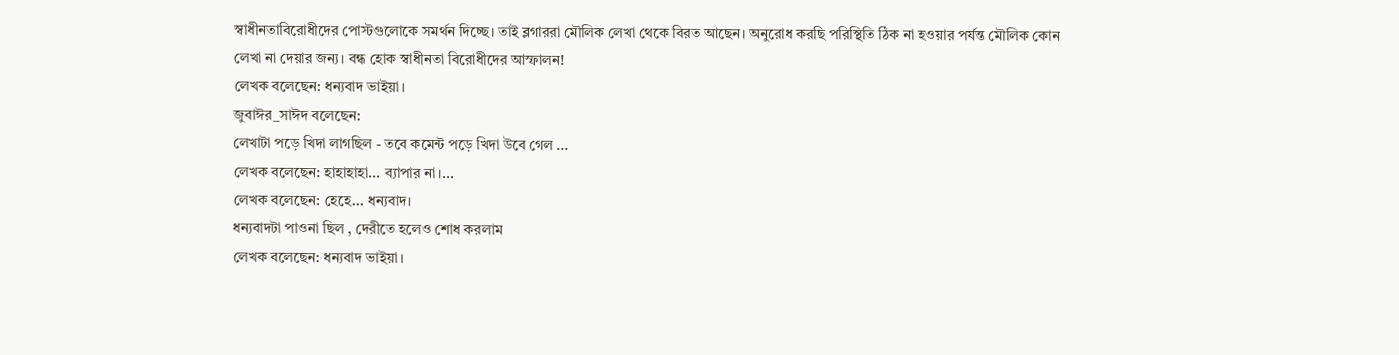স্বাধীনতাবিরোধীদের পোস্টগুলোকে সমর্থন দিচ্ছে। তাই ব্লগাররা মৌলিক লেখা থেকে বিরত আছেন। অনুরোধ করছি পরিস্থিতি ঠিক না হওয়ার পর্যন্ত মৌলিক কোন লেখা না দেয়ার জন্য। বন্ধ হোক স্বাধীনতা বিরোধীদের আস্ফালন!
লেখক বলেছেন: ধন্যবাদ ভাইয়া।
জুবাঈর_সাঈদ বলেছেন:
লেখাটা পড়ে খিদা লাগছিল - তবে কমেন্ট পড়ে খিদা উবে গেল ...
লেখক বলেছেন: হাহাহাহা... ব্যাপার না।...
লেখক বলেছেন: হেহে... ধন্যবাদ।
ধন্যবাদটা পাওনা ছিল , দেরীতে হলেও শোধ করলাম
লেখক বলেছেন: ধন্যবাদ ভাইয়া।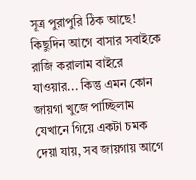সূত্র পুরাপুরি ঠিক আছে! কিছুদিন আগে বাসার সবাইকে রাজি করালাম বাইরে যাওয়ার... কিন্তু এমন কোন জায়গা খুজে পাচ্ছিলাম যেখানে গিয়ে একটা চমক দেয়া যায়, সব জায়গায় আগে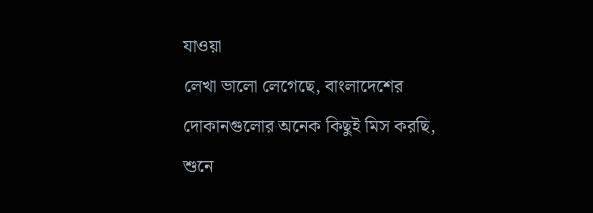যাওয়া
লেখা ভালো লেগেছে, বাংলাদেশের দোকানগুলোর অনেক কিছুই মিস করছি, শুনে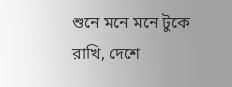শুনে মনে মনে টুকে রাখি, দেশে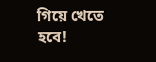গিয়ে খেতে হবে!